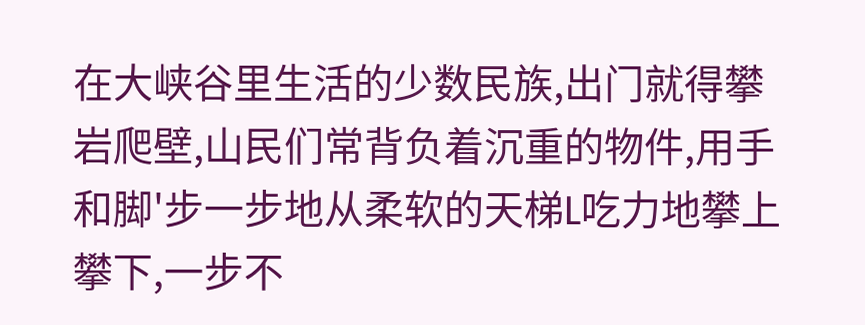在大峡谷里生活的少数民族,出门就得攀岩爬壁,山民们常背负着沉重的物件,用手和脚'步一步地从柔软的天梯L吃力地攀上攀下,一步不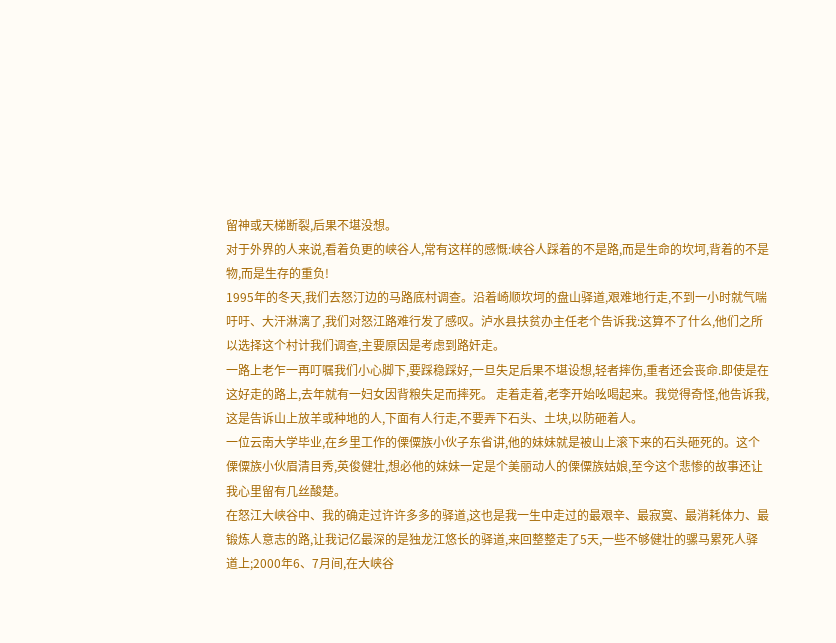留神或天梯断裂,后果不堪没想。
对于外界的人来说,看着负更的峡谷人,常有这样的感慨:峡谷人踩着的不是路,而是生命的坎坷,背着的不是物,而是生存的重负!
1995年的冬天,我们去怒汀边的马路底村调查。沿着崎顺坎坷的盘山驿道,艰难地行走,不到一小时就气喘吁吁、大汗淋漓了,我们对怒江路难行发了感叹。泸水县扶贫办主任老个告诉我:这算不了什么,他们之所以选择这个村计我们调查,主要原因是考虑到路奸走。
一路上老乍一再叮嘱我们小心脚下,要踩稳踩好,一旦失足后果不堪设想,轻者摔伤,重者还会丧命.即使是在这好走的路上,去年就有一妇女因背粮失足而摔死。 走着走着,老李开始吆喝起来。我觉得奇怪,他告诉我,这是告诉山上放羊或种地的人,下面有人行走,不要弄下石头、土块,以防砸着人。
一位云南大学毕业,在乡里工作的傈僳族小伙子东省讲,他的妹妹就是被山上滚下来的石头砸死的。这个傈僳族小伙眉清目秀,英俊健壮,想必他的妹妹一定是个美丽动人的傈僳族姑娘,至今这个悲惨的故事还让我心里留有几丝酸楚。
在怒江大峡谷中、我的确走过许许多多的驿道,这也是我一生中走过的最艰辛、最寂寞、最消耗体力、最锻炼人意志的路,让我记亿最深的是独龙江悠长的驿道,来回整整走了5天,一些不够健壮的骡马累死人驿道上;2000年6、7月间,在大峡谷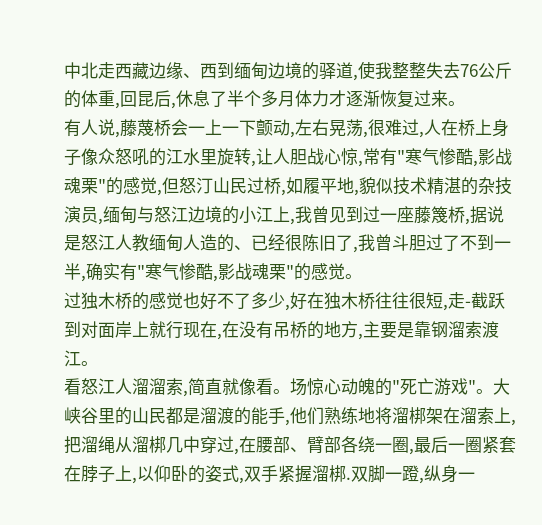中北走西藏边缘、西到缅甸边境的驿道,使我整整失去76公斤的体重,回昆后,休息了半个多月体力才逐渐恢复过来。
有人说,藤蔑桥会一上一下颤动,左右晃荡,很难过,人在桥上身子像众怒吼的江水里旋转,让人胆战心惊,常有"寒气惨酷,影战魂栗"的感觉,但怒汀山民过桥,如履平地,貌似技术精湛的杂技演员,缅甸与怒江边境的小江上,我曾见到过一座藤篾桥,据说是怒江人教缅甸人造的、已经很陈旧了,我曾斗胆过了不到一半,确实有"寒气惨酷,影战魂栗"的感觉。
过独木桥的感觉也好不了多少,好在独木桥往往很短,走-截跃到对面岸上就行现在,在没有吊桥的地方,主要是靠钢溜索渡江。
看怒江人溜溜索,简直就像看。场惊心动魄的"死亡游戏"。大峡谷里的山民都是溜渡的能手,他们熟练地将溜梆架在溜索上,把溜绳从溜梆几中穿过,在腰部、臂部各绕一圈,最后一圈紧套在脖子上,以仰卧的姿式,双手紧握溜梆.双脚一蹬,纵身一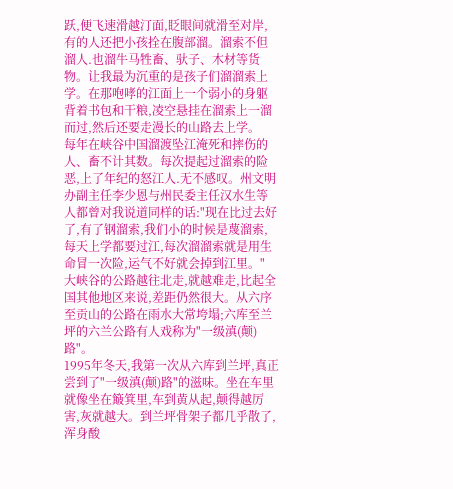跃,便飞速滑越汀面,眨眼间就滑至对岸,有的人还把小孩拴在腹部溜。溜索不但溜人.也溜牛马牲畜、驮子、木材等货物。让我最为沉重的是孩子们溜溜索上学。在那咆哮的江面上一个弱小的身躯背着书包和干粮,凌空悬挂在溜索上一溜而过,然后还要走漫长的山路去上学。
每年在峡谷中国溜渡坠江淹死和摔伤的人、畜不计其数。每次提起过溜索的险恶,上了年纪的怒江人.无不感叹。州文明办副主任李少恩与州民委主任汉水生等人都曾对我说道同样的话:"现在比过去好了,有了钢溜索,我们小的时候是蔑溜索,每天上学都要过江,每次溜溜索就是用生命冒一次险,运气不好就会掉到江里。"
大峡谷的公路越往北走,就越难走,比起全国其他地区来说,差距仍然很大。从六序至贡山的公路在雨水大常垮塌;六库至兰坪的六兰公路有人戏称为"一级滇(颠)路"。
1995年冬天,我第一次从六库到兰坪,真正尝到了"一级滇(颠)路"的滋味。坐在车里就像坐在簸箕里,车到黄从起,颠得越厉害,灰就越大。到兰坪骨架子都几乎散了,浑身酸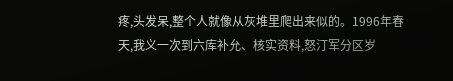疼,头发呆,整个人就像从灰堆里爬出来似的。1996年春天,我义一次到六库补允、核实资料,怒汀军分区岁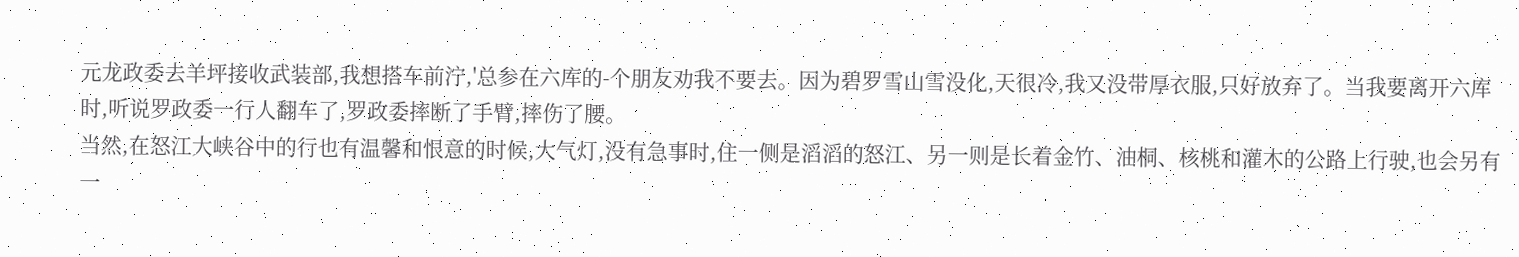元龙政委去羊坪接收武装部,我想搭车前泞,'总参在六库的-个朋友劝我不要去。因为碧罗雪山雪没化,天很冷,我又没带厚衣服,只好放弃了。当我要离开六库时,听说罗政委一行人翻车了,罗政委摔断了手臂,摔伤了腰。
当然,在怒江大峡谷中的行也有温馨和恨意的时候,大气灯,没有急事时,住一侧是滔滔的怒江、另一则是长着金竹、油桐、核桃和灌木的公路上行驶,也会另有一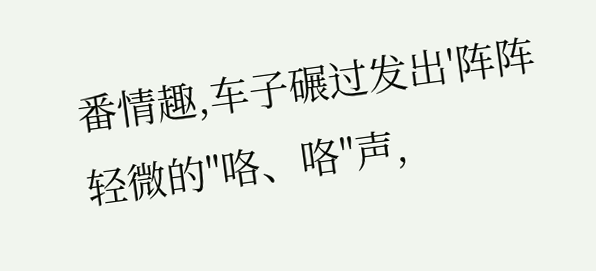番情趣,车子碾过发出'阵阵轻微的"咯、咯"声,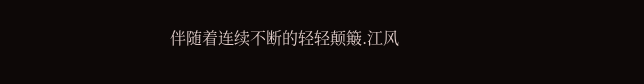伴随着连续不断的轻轻颠簸.江风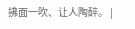拂面一吹、让人陶醉。 |